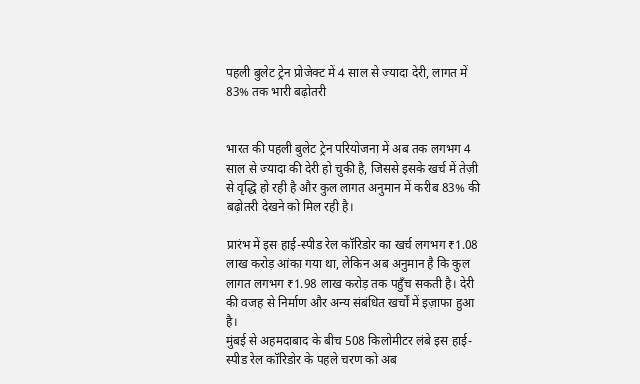पहली बुलेट ट्रेन प्रोजेक्ट में 4 साल से ज्यादा देरी, लागत में 83% तक भारी बढ़ोतरी


भारत की पहली बुलेट ट्रेन परियोजना में अब तक लगभग 4 साल से ज्यादा की देरी हो चुकी है, जिससे इसके खर्च में तेज़ी से वृद्धि हो रही है और कुल लागत अनुमान में करीब 83% की बढ़ोतरी देखने को मिल रही है।

प्रारंभ में इस हाई-स्पीड रेल कॉरिडोर का खर्च लगभग ₹1.08 लाख करोड़ आंका गया था, लेकिन अब अनुमान है कि कुल लागत लगभग ₹1.98 लाख करोड़ तक पहुँच सकती है। देरी की वजह से निर्माण और अन्य संबंधित खर्चों में इज़ाफा हुआ है।
मुंबई से अहमदाबाद के बीच 508 किलोमीटर लंबे इस हाई-स्पीड रेल कॉरिडोर के पहले चरण को अब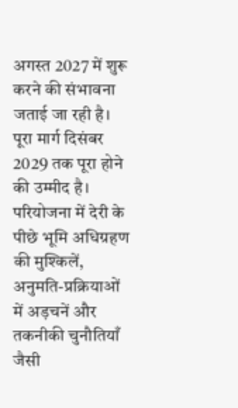अगस्त 2027 में शुरू करने की संभावना जताई जा रही है। पूरा मार्ग दिसंबर 2029 तक पूरा होने की उम्मीद है।
परियोजना में देरी के पीछे भूमि अधिग्रहण की मुश्किलें, अनुमति-प्रक्रियाओं में अड़चनें और तकनीकी चुनौतियाँ जैसी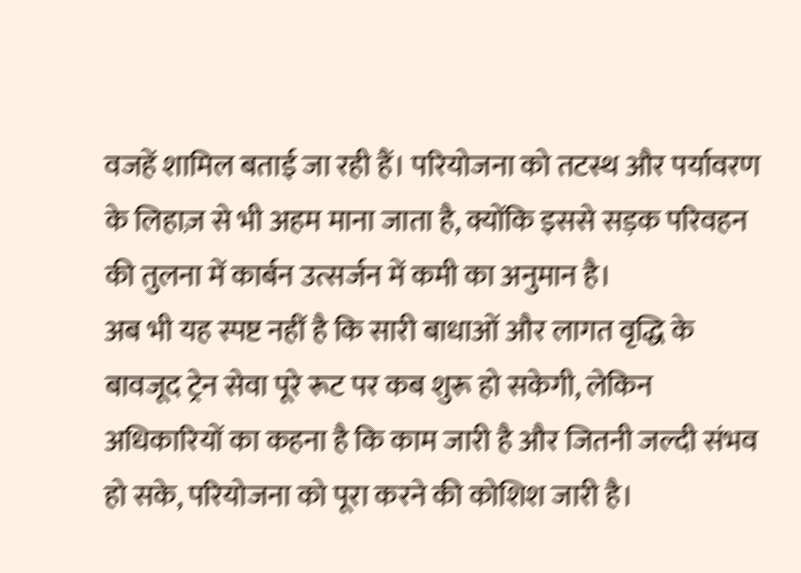वजहें शामिल बताई जा रही हैं। परियोजना को तटस्थ और पर्यावरण के लिहाज़ से भी अहम माना जाता है, क्योंकि इससे सड़क परिवहन की तुलना में कार्बन उत्सर्जन में कमी का अनुमान है।
अब भी यह स्पष्ट नहीं है कि सारी बाधाओं और लागत वृद्धि के बावजूद ट्रेन सेवा पूरे रूट पर कब शुरू हो सकेगी, लेकिन अधिकारियों का कहना है कि काम जारी है और जितनी जल्दी संभव हो सके, परियोजना को पूरा करने की कोशिश जारी है।